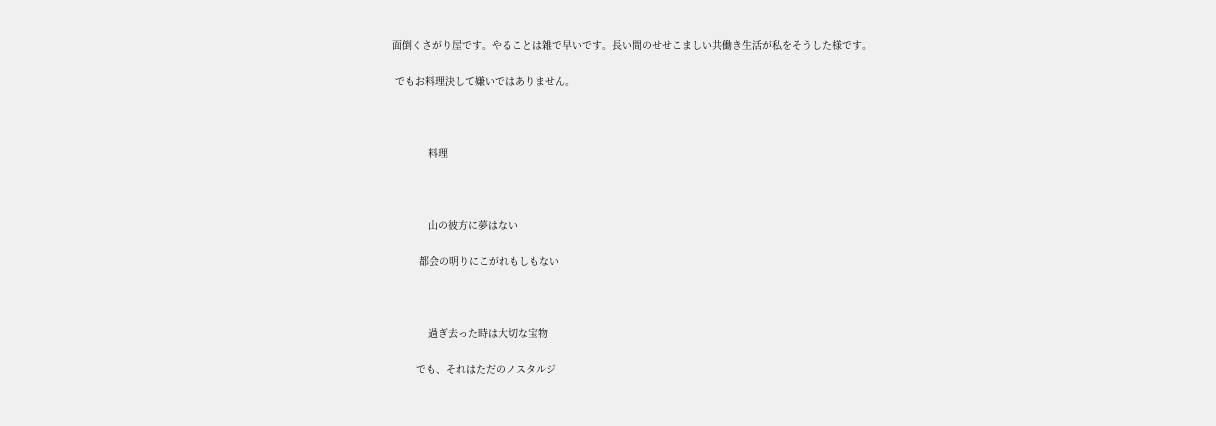面倒くさがり屋です。やることは雑で早いです。長い間のせせこましい共働き生活が私をそうした様です。

 でもお料理決して嫌いではありません。



            料理



            山の彼方に夢はない

         都会の明りにこがれもしもない



            過ぎ去った時は大切な宝物

        でも、それはただのノスタルジ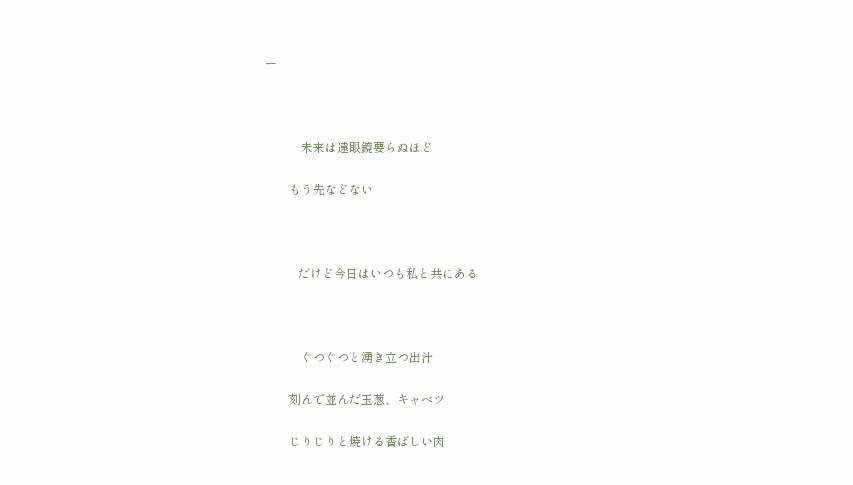ー



            未来は遠眼鏡要らぬほど

        もう先などない



           だけど今日はいつも私と共にある



            ぐつぐつと湧き立つ出汁

        刻んで並んだ玉葱、キャベツ

        じりじりと焼ける香ばしい肉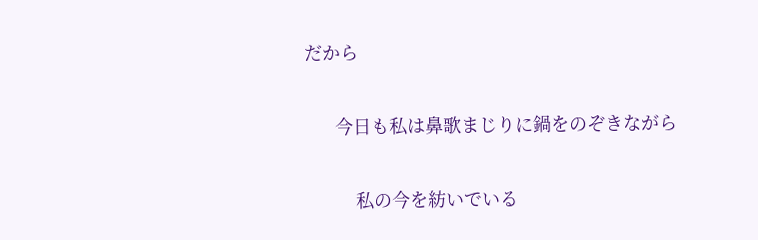だから

      今日も私は鼻歌まじりに鍋をのぞきながら

          私の今を紡いでいる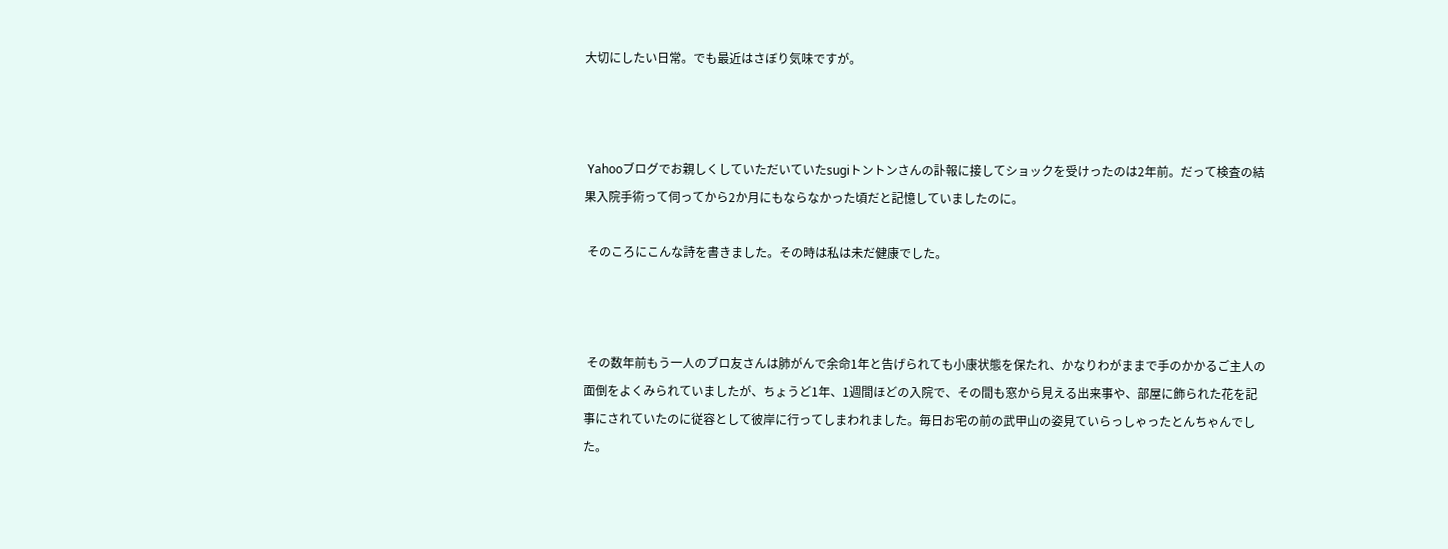大切にしたい日常。でも最近はさぼり気味ですが。



 Yahooブログでお親しくしていただいていたsugiトントンさんの訃報に接してショックを受けったのは2年前。だって検査の結果入院手術って伺ってから2か月にもならなかった頃だと記憶していましたのに。

 そのころにこんな詩を書きました。その時は私は未だ健康でした。



 その数年前もう一人のブロ友さんは肺がんで余命1年と告げられても小康状態を保たれ、かなりわがままで手のかかるご主人の面倒をよくみられていましたが、ちょうど1年、1週間ほどの入院で、その間も窓から見える出来事や、部屋に飾られた花を記事にされていたのに従容として彼岸に行ってしまわれました。毎日お宅の前の武甲山の姿見ていらっしゃったとんちゃんでした。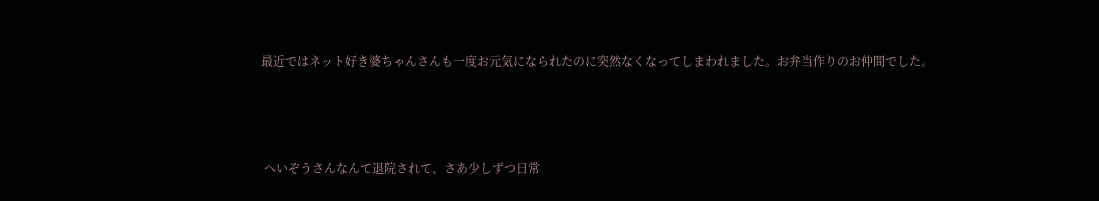最近ではネット好き婆ちゃんさんも一度お元気になられたのに突然なくなってしまわれました。お弁当作りのお仲間でした。



 へいぞうさんなんて退院されて、さあ少しずつ日常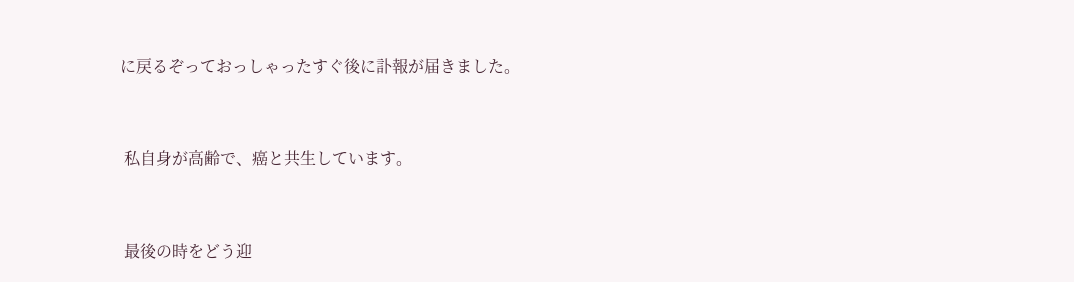に戻るぞっておっしゃったすぐ後に訃報が届きました。



 私自身が高齢で、癌と共生しています。



 最後の時をどう迎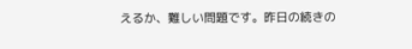えるか、難しい問題です。昨日の続きの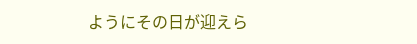ようにその日が迎えら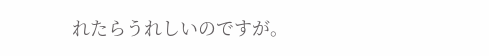れたらうれしいのですが。